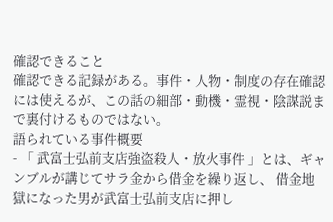確認できること
確認できる記録がある。事件・人物・制度の存在確認には使えるが、この話の細部・動機・霊視・陰謀説まで裏付けるものではない。
語られている事件概要
- 「 武富士弘前支店強盗殺人・放火事件 」とは、ギャンブルが講じてサラ金から借金を繰り返し、 借金地獄になった男が武富士弘前支店に押し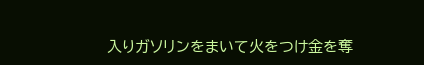入りガソリンをまいて火をつけ金を奪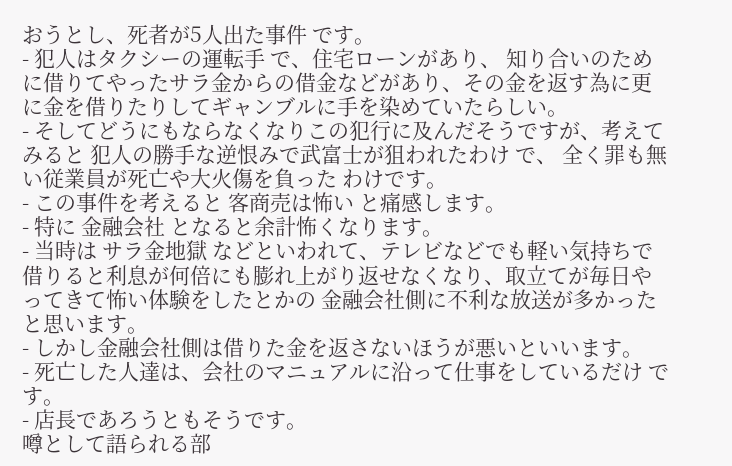おうとし、死者が5人出た事件 です。
- 犯人はタクシーの運転手 で、住宅ローンがあり、 知り合いのために借りてやったサラ金からの借金などがあり、その金を返す為に更に金を借りたりしてギャンブルに手を染めていたらしい。
- そしてどうにもならなくなりこの犯行に及んだそうですが、考えてみると 犯人の勝手な逆恨みで武富士が狙われたわけ で、 全く罪も無い従業員が死亡や大火傷を負った わけです。
- この事件を考えると 客商売は怖い と痛感します。
- 特に 金融会社 となると余計怖くなります。
- 当時は サラ金地獄 などといわれて、テレビなどでも軽い気持ちで借りると利息が何倍にも膨れ上がり返せなくなり、取立てが毎日やってきて怖い体験をしたとかの 金融会社側に不利な放送が多かった と思います。
- しかし金融会社側は借りた金を返さないほうが悪いといいます。
- 死亡した人達は、会社のマニュアルに沿って仕事をしているだけ です。
- 店長であろうともそうです。
噂として語られる部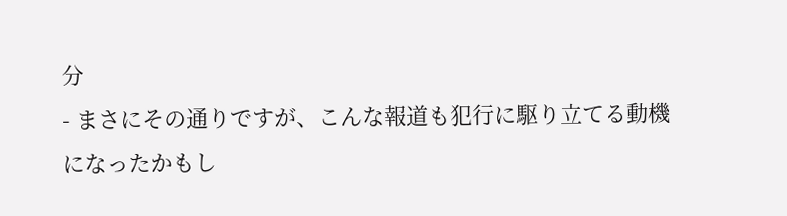分
- まさにその通りですが、こんな報道も犯行に駆り立てる動機になったかもし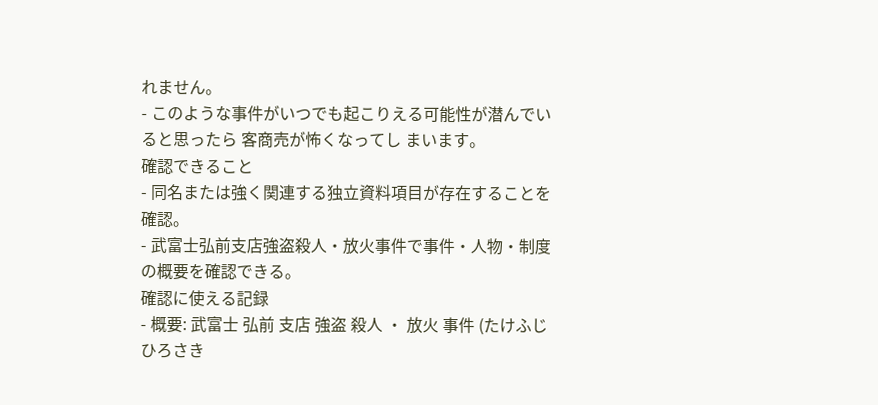れません。
- このような事件がいつでも起こりえる可能性が潜んでいると思ったら 客商売が怖くなってし まいます。
確認できること
- 同名または強く関連する独立資料項目が存在することを確認。
- 武富士弘前支店強盗殺人・放火事件で事件・人物・制度の概要を確認できる。
確認に使える記録
- 概要: 武富士 弘前 支店 強盗 殺人 ・ 放火 事件 (たけふじひろさき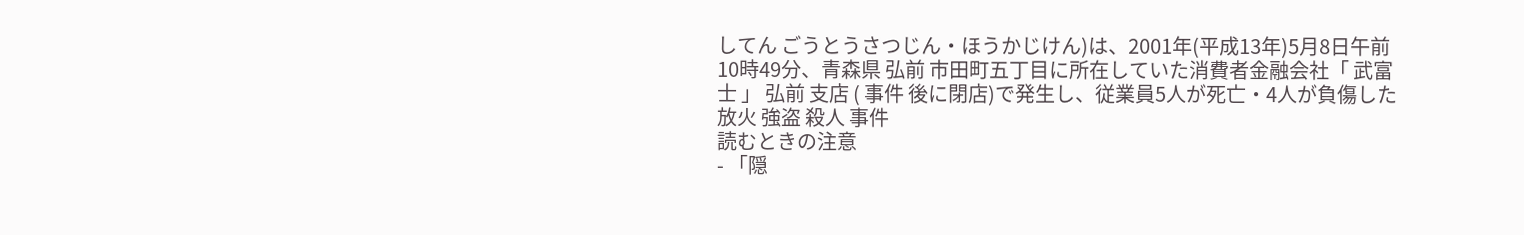してん ごうとうさつじん・ほうかじけん)は、2001年(平成13年)5月8日午前10時49分、青森県 弘前 市田町五丁目に所在していた消費者金融会社「 武富士 」 弘前 支店 ( 事件 後に閉店)で発生し、従業員5人が死亡・4人が負傷した 放火 強盗 殺人 事件
読むときの注意
- 「隠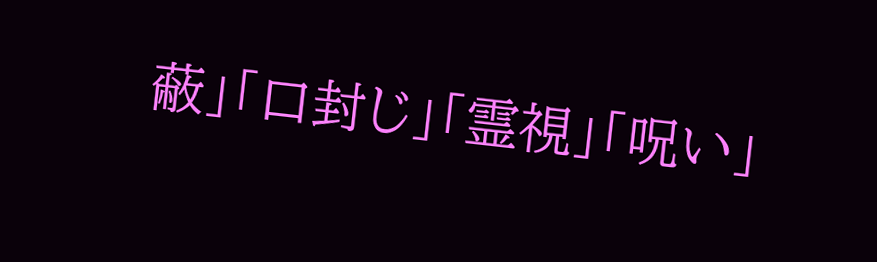蔽」「口封じ」「霊視」「呪い」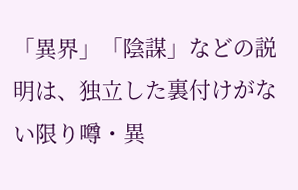「異界」「陰謀」などの説明は、独立した裏付けがない限り噂・異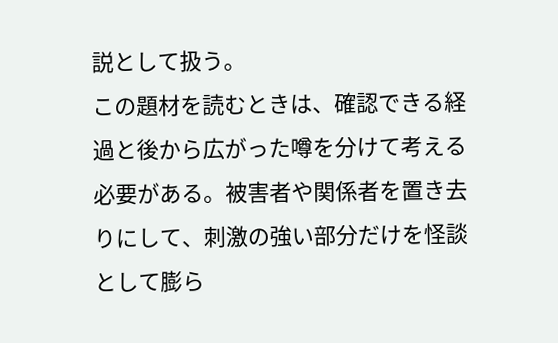説として扱う。
この題材を読むときは、確認できる経過と後から広がった噂を分けて考える必要がある。被害者や関係者を置き去りにして、刺激の強い部分だけを怪談として膨ら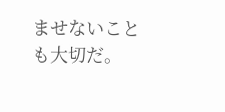ませないことも大切だ。